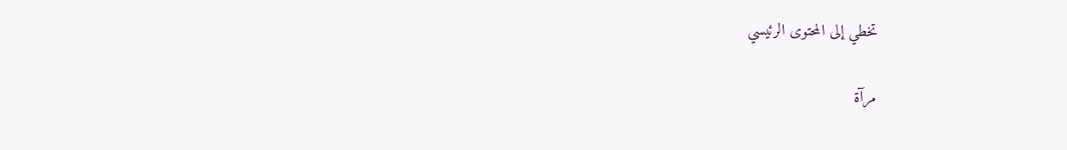تخطي إلى المحتوى الرئيسي

مرآة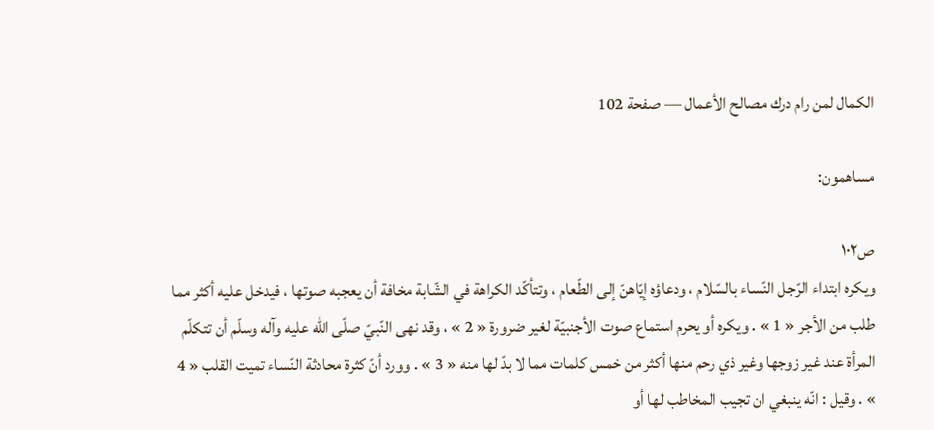الكمال لمن رام درك مصالح الأعمال — صفحة 102

مساهمون:

ص١٠٢
ويكره ابتداء الرّجل النّساء بالسّلام ، ودعاؤه إيّاهنّ إلى الطّعام ، وتتأكّد الكراهة في الشّابة مخافة أن يعجبه صوتها ، فيدخل عليه أكثر مما طلب من الأجر « 1 » . ويكره أو يحرم استماع صوت الأجنبيّة لغير ضرورة « 2 » ، وقد نهى النّبيّ صلّى اللّه عليه وآله وسلّم أن تتكلّم المرأة عند غير زوجها وغير ذي رحم منها أكثر من خمس كلمات مما لا بدّ لها منه « 3 » . وورد أنّ كثرة محادثة النّساء تميت القلب « 4 » . وقيل : انّه ينبغي ان تجيب المخاطب لها أو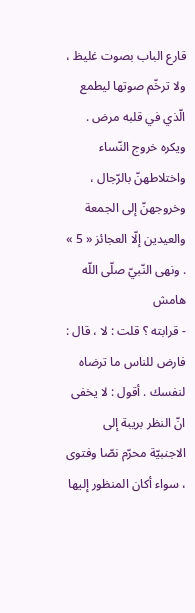قارع الباب بصوت غليظ ، ولا ترخّم صوتها ليطمع الّذي في قلبه مرض . ويكره خروج النّساء واختلاطهنّ بالرّجال ، وخروجهنّ إلى الجمعة والعيدين إلّا العجائز « 5 » . ونهى النّبيّ صلّى اللّه
هامش
- قرابته ؟ قلت : لا ، قال : فارض للناس ما ترضاه لنفسك . أقول : لا يخفى انّ النظر بريبة إلى الاجنبيّة محرّم نصّا وفتوى ، سواء أكان المنظور إليها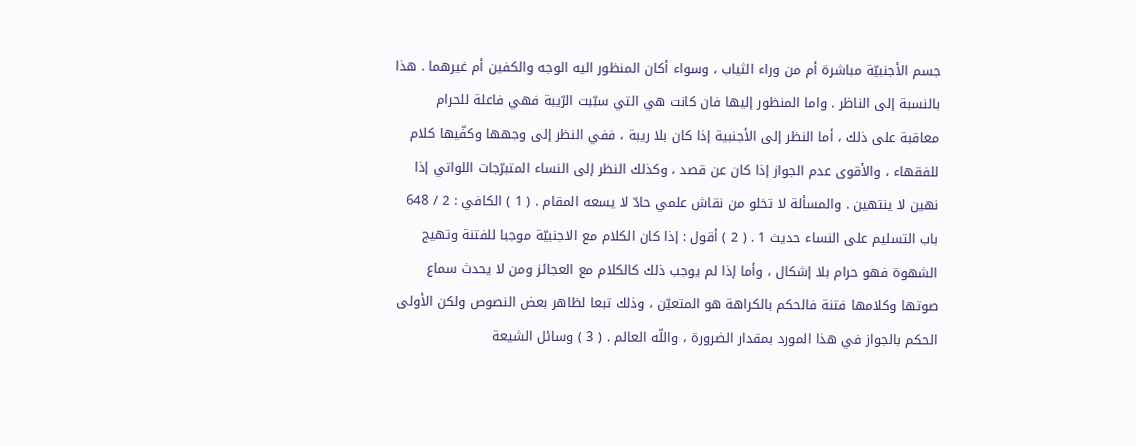جسم الأجنبيّة مباشرة أم من وراء الثياب ، وسواء أكان المنظور اليه الوجه والكفين أم غيرهما . هذا بالنسبة إلى الناظر . واما المنظور إليها فان كانت هي التي سبّبت الرّيبة فهي فاعلة للحرام معاقبة على ذلك ، أما النظر إلى الأجنبية إذا كان بلا ريبة ، ففي النظر إلى وجهها وكفّيها كلام للفقهاء ، والأقوى عدم الجواز إذا كان عن قصد ، وكذلك النظر إلى النساء المتبرّجات اللواتي إذا نهين لا ينتهين . والمسألة لا تخلو من نقاش علمي حادّ لا يسعه المقام . ( 1 ) الكافي : 2 / 648 باب التسليم على النساء حديث 1 . ( 2 ) أقول : إذا كان الكلام مع الاجنبيّة موجبا للفتنة وتهيج الشهوة فهو حرام بلا إشكال ، وأما إذا لم يوجب ذلك كالكلام مع العجائز ومن لا يحدث سماع صوتها وكلامها فتنة فالحكم بالكراهة هو المتعيّن ، وذلك تبعا لظاهر بعض النصوص ولكن الأولى الحكم بالجواز في هذا المورد بمقدار الضرورة ، واللّه العالم . ( 3 ) وسائل الشيعة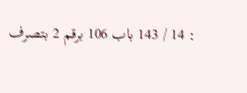: 14 / 143 باب 106 برقم 2 بتصرف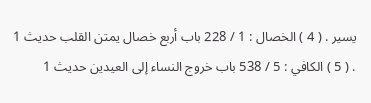يسير . ( 4 ) الخصال : 1 / 228 باب أربع خصال يمتن القلب حديث 1 . ( 5 ) الكافي : 5 / 538 باب خروج النساء إلى العيدين حديث 1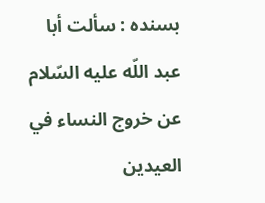بسنده : سألت أبا عبد اللّه عليه السّلام عن خروج النساء في العيدين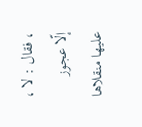، فقال : لا ، إلّا عجوز عليها منقلاها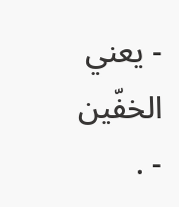- يعني الخفّين - .